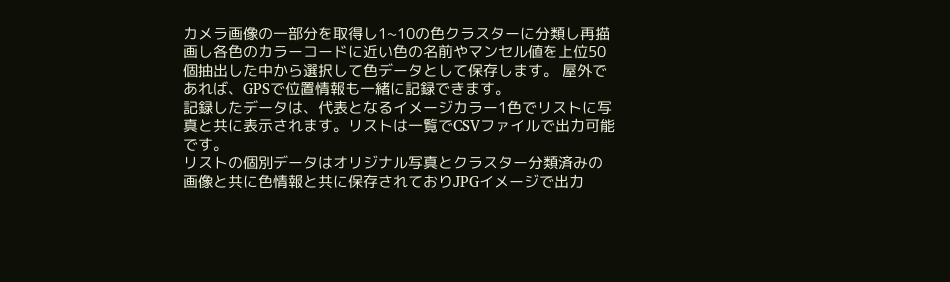カメラ画像の一部分を取得し1~10の色クラスターに分類し再描画し各色のカラーコードに近い色の名前やマンセル値を上位50個抽出した中から選択して色データとして保存します。 屋外であれば、GPSで位置情報も一緒に記録できます。
記録したデータは、代表となるイメージカラー1色でリストに写真と共に表示されます。リストは一覧でCSVファイルで出力可能です。
リストの個別データはオリジナル写真とクラスター分類済みの画像と共に色情報と共に保存されておりJPGイメージで出力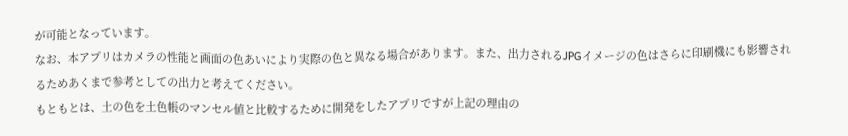が可能となっています。
なお、本アプリはカメラの性能と画面の色あいにより実際の色と異なる場合があります。また、出力されるJPGイメージの色はさらに印刷機にも影響されるためあくまで参考としての出力と考えてください。
もともとは、土の色を土色帳のマンセル値と比較するために開発をしたアプリですが上記の理由の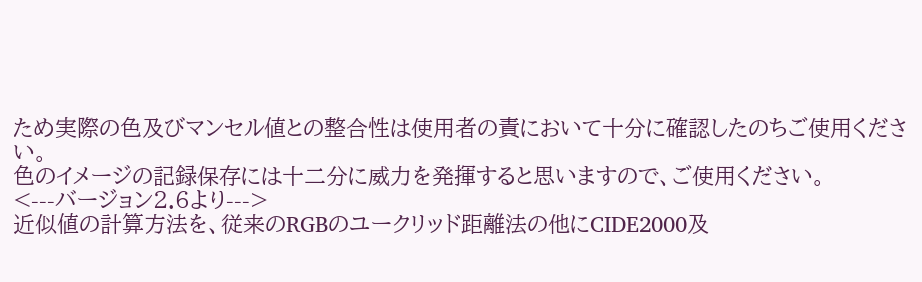ため実際の色及びマンセル値との整合性は使用者の責において十分に確認したのちご使用ください。
色のイメージの記録保存には十二分に威力を発揮すると思いますので、ご使用ください。
<---バージョン2.6より--->
近似値の計算方法を、従来のRGBのユークリッド距離法の他にCIDE2000及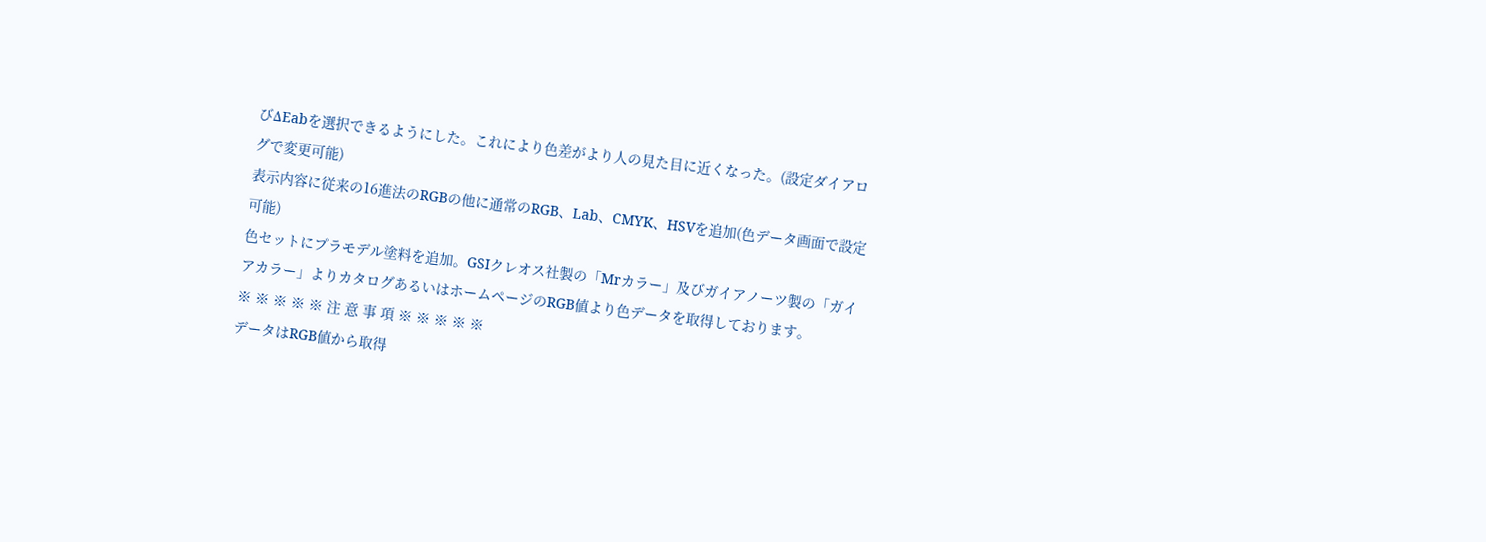びΔEabを選択できるようにした。これにより色差がより人の見た目に近くなった。(設定ダイアログで変更可能)
表示内容に従来の16進法のRGBの他に通常のRGB、Lab、CMYK、HSVを追加(色データ画面で設定可能)
色セットにプラモデル塗料を追加。GSIクレオス社製の「Mrカラー」及びガイアノーツ製の「ガイアカラー」よりカタログあるいはホームページのRGB値より色データを取得しております。
※ ※ ※ ※ ※ 注 意 事 項 ※ ※ ※ ※ ※
データはRGB値から取得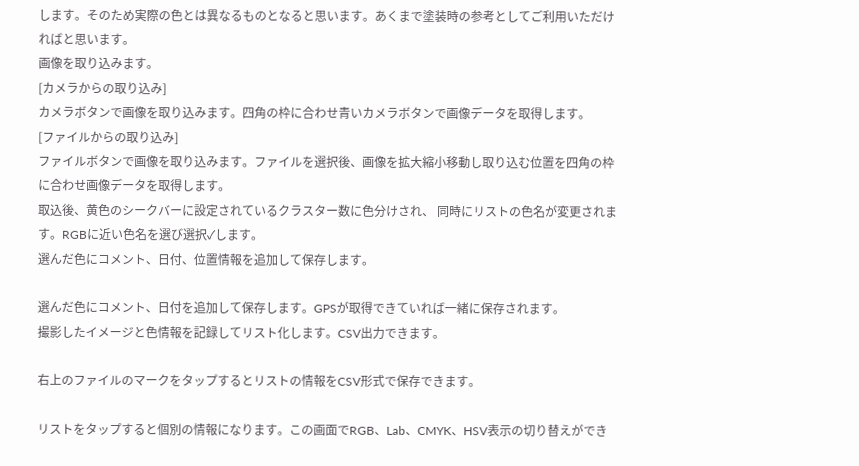します。そのため実際の色とは異なるものとなると思います。あくまで塗装時の参考としてご利用いただければと思います。
画像を取り込みます。
[カメラからの取り込み]
カメラボタンで画像を取り込みます。四角の枠に合わせ青いカメラボタンで画像データを取得します。
[ファイルからの取り込み]
ファイルボタンで画像を取り込みます。ファイルを選択後、画像を拡大縮小移動し取り込む位置を四角の枠に合わせ画像データを取得します。
取込後、黄色のシークバーに設定されているクラスター数に色分けされ、 同時にリストの色名が変更されます。RGBに近い色名を選び選択✓します。
選んだ色にコメント、日付、位置情報を追加して保存します。

選んだ色にコメント、日付を追加して保存します。GPSが取得できていれば一緒に保存されます。
撮影したイメージと色情報を記録してリスト化します。CSV出力できます。

右上のファイルのマークをタップするとリストの情報をCSV形式で保存できます。

リストをタップすると個別の情報になります。この画面でRGB、Lab、CMYK、HSV表示の切り替えができ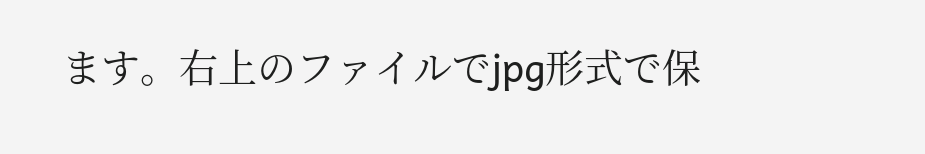ます。右上のファイルでjpg形式で保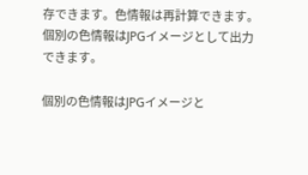存できます。色情報は再計算できます。
個別の色情報はJPGイメージとして出力できます。

個別の色情報はJPGイメージと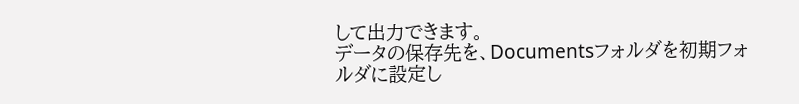して出力できます。
データの保存先を、Documentsフォルダを初期フォルダに設定し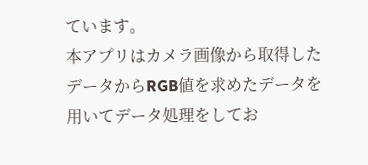ています。
本アプリはカメラ画像から取得したデータからRGB値を求めたデータを用いてデータ処理をしてお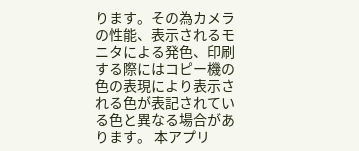ります。その為カメラの性能、表示されるモニタによる発色、印刷する際にはコピー機の色の表現により表示される色が表記されている色と異なる場合があります。 本アプリ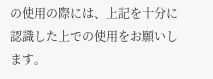の使用の際には、上記を十分に認識した上での使用をお願いします。